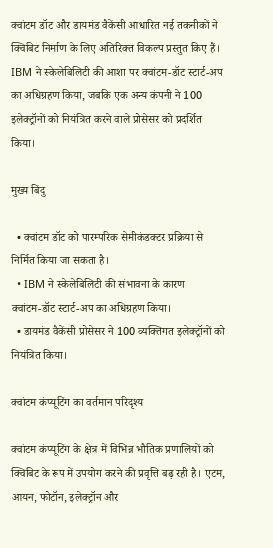क्वांटम डॉट और डायमंड वैकेंसी आधारित नई तकनीकों ने क्विबिट निर्माण के लिए अतिरिक्त विकल्प प्रस्तुत किए हैं। IBM ने स्केलेबिलिटी की आशा पर क्वांटम‑डॉट स्टार्ट‑अप का अधिग्रहण किया, जबकि एक अन्य कंपनी ने 100 इलेक्ट्रॉनों को नियंत्रित करने वाले प्रोसेसर को प्रदर्शित किया।

मुख्य बिंदु

  • क्वांटम डॉट को पारम्परिक सेमीकंडक्टर प्रक्रिया से निर्मित किया जा सकता है।
  • IBM ने स्केलेबिलिटी की संभावना के कारण क्वांटम‑डॉट स्टार्ट‑अप का अधिग्रहण किया।
  • डायमंड वैकेंसी प्रोसेसर ने 100 व्यक्तिगत इलेक्ट्रॉनों को नियंत्रित किया।

क्वांटम कंप्यूटिंग का वर्तमान परिदृश्य

क्वांटम कंप्यूटिंग के क्षेत्र में विभिन्न भौतिक प्रणालियों को क्विबिट के रूप में उपयोग करने की प्रवृत्ति बढ़ रही है। एटम, आयन, फोटॉन, इलेक्ट्रॉन और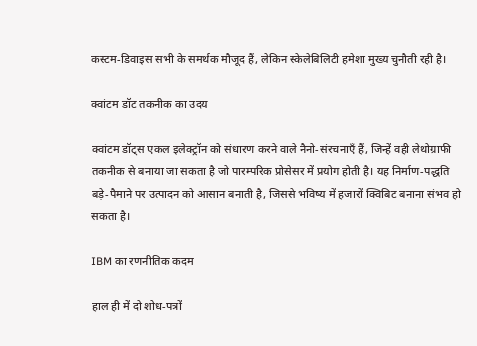कस्टम‑डिवाइस सभी के समर्थक मौजूद हैं, लेकिन स्केलेबिलिटी हमेशा मुख्य चुनौती रही है।

क्वांटम डॉट तकनीक का उदय

क्वांटम डॉट्स एकल इलेक्ट्रॉन को संधारण करने वाले नैनो‑संरचनाएँ हैं, जिन्हें वही लेथोग्राफी तकनीक से बनाया जा सकता है जो पारम्परिक प्रोसेसर में प्रयोग होती है। यह निर्माण‑पद्धति बड़े‑पैमाने पर उत्पादन को आसान बनाती है, जिससे भविष्य में हजारों क्विबिट बनाना संभव हो सकता है।

IBM का रणनीतिक कदम

हाल ही में दो शोध‑पत्रों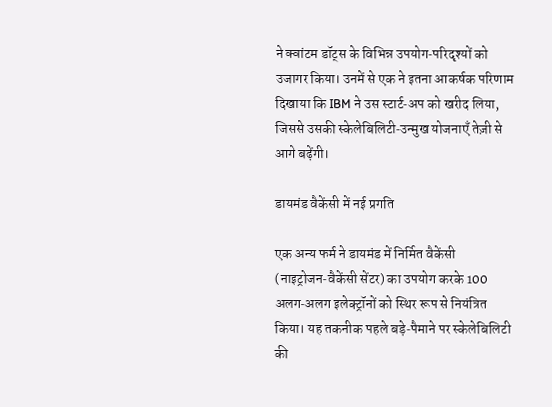ने क्वांटम डॉट्स के विभिन्न उपयोग‑परिदृश्यों को उजागर किया। उनमें से एक ने इतना आकर्षक परिणाम दिखाया कि IBM ने उस स्टार्ट‑अप को खरीद लिया, जिससे उसकी स्केलेबिलिटी‑उन्मुख योजनाएँ तेज़ी से आगे बढ़ेंगी।

डायमंड वैकेंसी में नई प्रगति

एक अन्य फर्म ने डायमंड में निर्मित वैकेंसी (नाइट्रोजन‑वैकेंसी सेंटर) का उपयोग करके 100 अलग‑अलग इलेक्ट्रॉनों को स्थिर रूप से नियंत्रित किया। यह तकनीक पहले बड़े‑पैमाने पर स्केलेबिलिटी की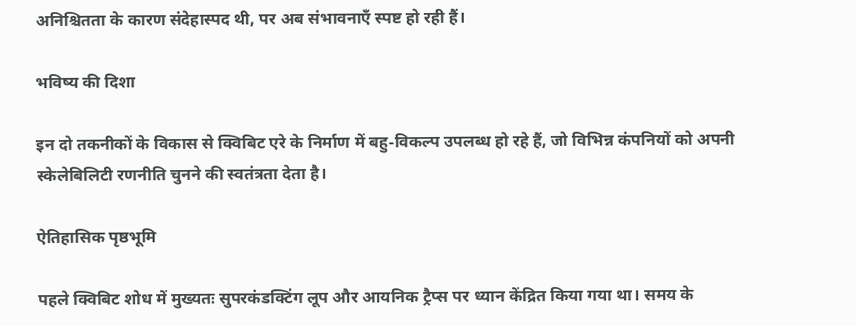अनिश्चितता के कारण संदेहास्पद थी, पर अब संभावनाएँ स्पष्ट हो रही हैं।

भविष्य की दिशा

इन दो तकनीकों के विकास से क्विबिट एरे के निर्माण में बहु‑विकल्प उपलब्ध हो रहे हैं, जो विभिन्न कंपनियों को अपनी स्केलेबिलिटी रणनीति चुनने की स्वतंत्रता देता है।

ऐतिहासिक पृष्ठभूमि

पहले क्विबिट शोध में मुख्यतः सुपरकंडक्टिंग लूप और आयनिक ट्रैप्स पर ध्यान केंद्रित किया गया था। समय के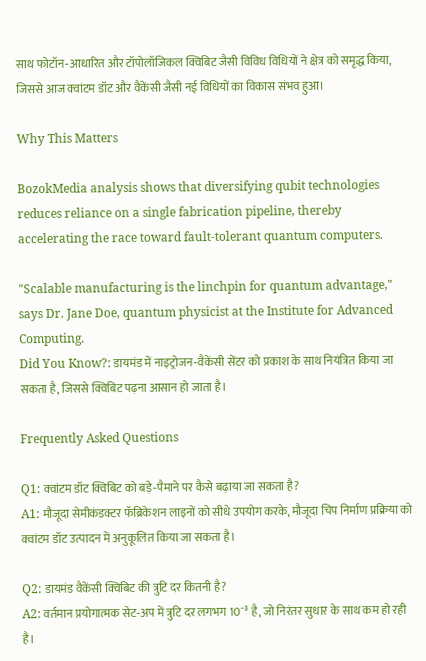साथ फोटॉन‑आधारित और टॉपोलॉजिकल क्विबिट जैसी विविध विधियों ने क्षेत्र को समृद्ध किया, जिससे आज क्वांटम डॉट और वैकेंसी जैसी नई विधियों का विकास संभव हुआ।

Why This Matters

BozokMedia analysis shows that diversifying qubit technologies reduces reliance on a single fabrication pipeline, thereby accelerating the race toward fault‑tolerant quantum computers.

"Scalable manufacturing is the linchpin for quantum advantage," says Dr. Jane Doe, quantum physicist at the Institute for Advanced Computing.
Did You Know?: डायमंड में नाइट्रोजन‑वैकेंसी सेंटर को प्रकाश के साथ नियंत्रित किया जा सकता है, जिससे क्विबिट पढ़ना आसान हो जाता है।

Frequently Asked Questions

Q1: क्वांटम डॉट क्विबिट को बड़े‑पैमाने पर कैसे बढ़ाया जा सकता है?
A1: मौजूदा सेमीकंडक्टर फॅब्रिकेशन लाइनों को सीधे उपयोग करके, मौजूदा चिप निर्माण प्रक्रिया को क्वांटम डॉट उत्पादन में अनुकूलित किया जा सकता है।

Q2: डायमंड वैकेंसी क्विबिट की त्रुटि दर कितनी है?
A2: वर्तमान प्रयोगात्मक सेट‑अप में त्रुटि दर लगभग 10⁻³ है, जो निरंतर सुधार के साथ कम हो रही है।